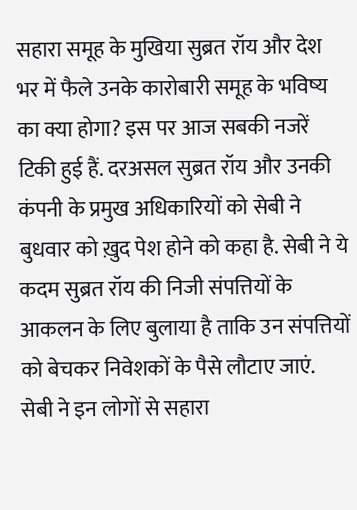सहारा समूह के मुखिया सुब्रत रॉय और देश भर में फैले उनके कारोबारी समूह के भविष्य का क्या होगा? इस पर आज सबकी नजरें टिकी हुई हैं. दरअसल सुब्रत रॉय और उनकी कंपनी के प्रमुख अधिकारियों को सेबी ने बुधवार को ख़ुद पेश होने को कहा है. सेबी ने ये कदम सुब्रत रॉय की निजी संपत्तियों के आकलन के लिए बुलाया है ताकि उन संपत्तियों को बेचकर निवेशकों के पैसे लौटाए जाएं.
सेबी ने इन लोगों से सहारा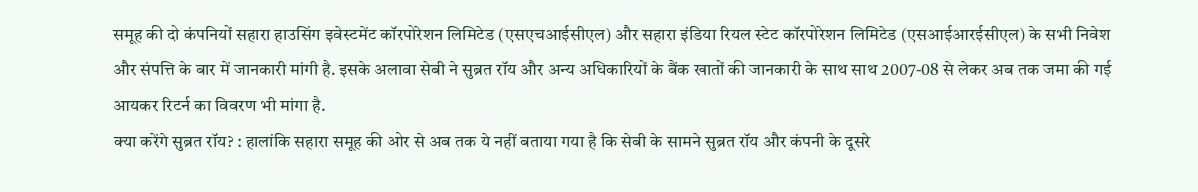समूह की दो कंपनियों सहारा हाउसिंग इवेस्टमेंट कॉरपोरेशन लिमिटेड (एसएचआईसीएल) और सहारा इंडिया रियल स्टेट कॉरपोरेशन लिमिटेड (एसआईआरईसीएल) के सभी निवेश और संपत्ति के बार में जानकारी मांगी है. इसके अलावा सेबी ने सुब्रत रॉय और अन्य अधिकारियों के बैंक खातों की जानकारी के साथ साथ 2007-08 से लेकर अब तक जमा की गई आयकर रिटर्न का विवरण भी मांगा है.
क्या करेंगे सुब्रत रॉय? : हालांकि सहारा समूह की ओर से अब तक ये नहीं बताया गया है कि सेबी के सामने सुब्रत रॉय और कंपनी के दूसरे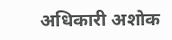अधिकारी अशोक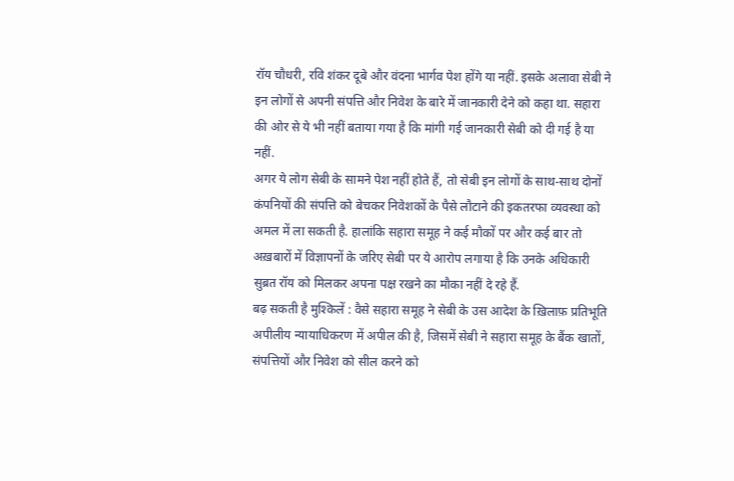रॉय चौधरी, रवि शंकर दूबे और वंदना भार्गव पेश होंगे या नहीं. इसके अलावा सेबी ने इन लोगों से अपनी संपत्ति और निवेश के बारे में जानकारी देने को कहा था. सहारा की ओर से ये भी नहीं बताया गया है कि मांगी गई जानकारी सेबी को दी गई है या नहीं.
अगर ये लोग सेबी के सामने पेश नहीं होते हैं, तो सेबी इन लोगों के साथ-साथ दोनों कंपनियों की संपत्ति को बेचकर निवेशकों के पैसे लौटाने की इकतरफा व्यवस्था को अमल में ला सकती है. हालांकि सहारा समूह ने कई मौकों पर और कई बार तो अख़बारों में विज्ञापनों के जरिए सेबी पर ये आरोप लगाया है कि उनके अधिकारी सुब्रत रॉय को मिलकर अपना पक्ष रखने का मौका नहीं दे रहे हैं.
बढ़ सकती है मुश्किलें : वैसे सहारा समूह ने सेबी के उस आदेश के ख़िलाफ़ प्रतिभूति अपीलीय न्यायाधिकरण में अपील की है, जिसमें सेबी ने सहारा समूह के बैंक खातों, संपत्तियों और निवेश को सील करने को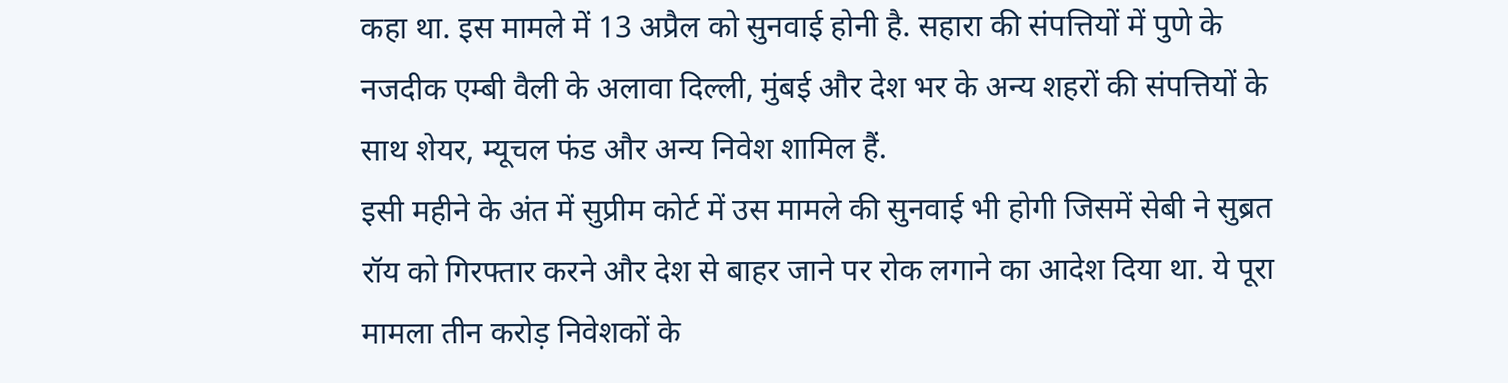कहा था. इस मामले में 13 अप्रैल को सुनवाई होनी है. सहारा की संपत्तियों में पुणे के नजदीक एम्बी वैली के अलावा दिल्ली, मुंबई और देश भर के अन्य शहरों की संपत्तियों के साथ शेयर, म्यूचल फंड और अन्य निवेश शामिल हैं.
इसी महीने के अंत में सुप्रीम कोर्ट में उस मामले की सुनवाई भी होगी जिसमें सेबी ने सुब्रत रॉय को गिरफ्तार करने और देश से बाहर जाने पर रोक लगाने का आदेश दिया था. ये पूरा मामला तीन करोड़ निवेशकों के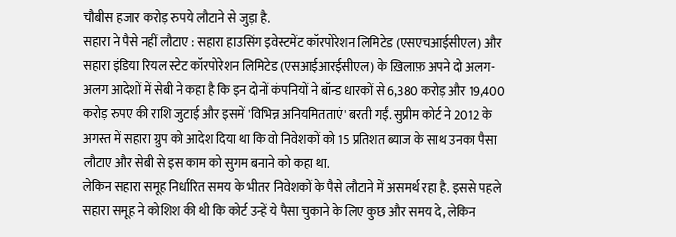चौबीस हजार करोड़ रुपये लौटाने से जुड़ा है.
सहारा ने पैसे नहीं लौटाए : सहारा हाउसिंग इवेस्टमेंट कॉरपोरेशन लिमिटेड (एसएचआईसीएल) और सहारा इंडिया रियल स्टेट कॉरपोरेशन लिमिटेड (एसआईआरईसीएल) के ख़िलाफ़ अपने दो अलग-अलग आदेशों में सेबी ने कहा है कि इन दोनों कंपनियों ने बॉन्ड धारकों से 6,380 करोड़ और 19,400 करोड़ रुपए की राशि जुटाई और इसमें 'विभिन्न अनियमितताएं' बरती गईं. सुप्रीम कोर्ट ने 2012 के अगस्त में सहारा ग्रुप को आदेश दिया था कि वो निवेशकों को 15 प्रतिशत ब्याज के साथ उनका पैसा लौटाए और सेबी से इस काम को सुगम बनाने को कहा था.
लेकिन सहारा समूह निर्धारित समय के भीतर निवेशकों के पैसे लौटाने में असमर्थ रहा है. इससे पहले सहारा समूह ने कोशिश की थी कि कोर्ट उन्हें ये पैसा चुकाने के लिए कुछ और समय दे, लेकिन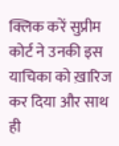क्लिक करें सुप्रीम कोर्ट ने उनकी इस याचिका को ख़ारिज कर दिया और साथ ही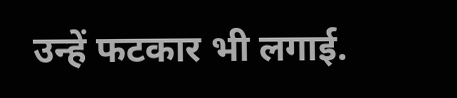उन्हें फटकार भी लगाई.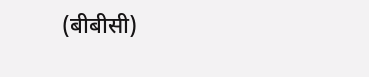(बीबीसी)